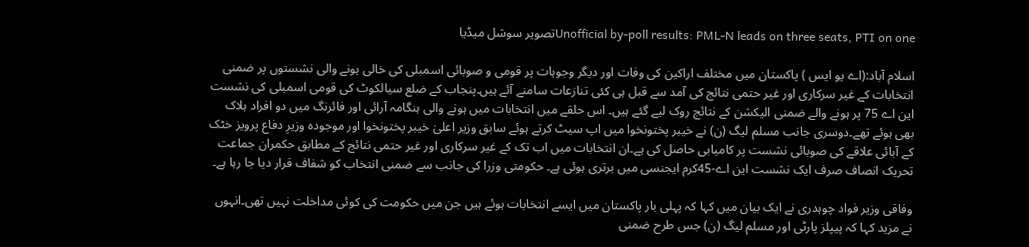Unofficial by-poll results: PML-N leads on three seats, PTI on oneتصویر سوشل میڈیا

اسلام آباد:(اے یو ایس ) پاکستان میں مختلف اراکین کی وفات اور دیگر وجوہات پر قومی و صوبائی اسمبلی کی خالی ہونے والی نشستوں پر ضمنی انتخابات کے غیر سرکاری اور غیر حتمی نتائج کی آمد سے قبل ہی کئی تنازعات سامنے آئے ہیں۔پنجاب کے ضلع سیالکوٹ کی قومی اسمبلی کی نشست این اے 75 پر ہونے والے ضمنی الیکشن کے نتائج روک لیے گئے ہیں۔ اس حلقے میں انتخابات میں ہونے والی ہنگامہ آرائی اور فائرنگ میں دو افراد ہلاک بھی ہوئے تھے۔دوسری جانب مسلم لیگ (ن) نے خیبر پختونخوا میں اپ سیٹ کرتے ہوئے سابق وزیر اعلیٰ خیبر پختونخوا اور موجودہ وزیرِ دفاع پرویز خٹک کے آبائی علاقے کی صوبائی نشست پر کامیابی حاصل کی ہے۔ان انتخابات میں اب تک کے غیر سرکاری اور غیر حتمی نتائج کے مطابق حکمران جماعت تحریک انصاف صرف ایک نشست این اے-45کرم ایجنسی میں برتری ہوئی ہے۔ حکومتی وزرا کی جانب سے ضمنی انتخاب کو شفاف قرار دیا جا رہا ہے۔

وفاقی وزیر فواد چوہدری نے ایک بیان میں کہا کہ پہلی بار پاکستان میں ایسے انتخابات ہوئے ہیں جن میں حکومت کی کوئی مداخلت نہیں تھی۔انہوں نے مزید کہا کہ پیپلز پارٹی اور مسلم لیگ (ن) جس طرح ضمنی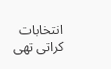انتخابات کراتی تھی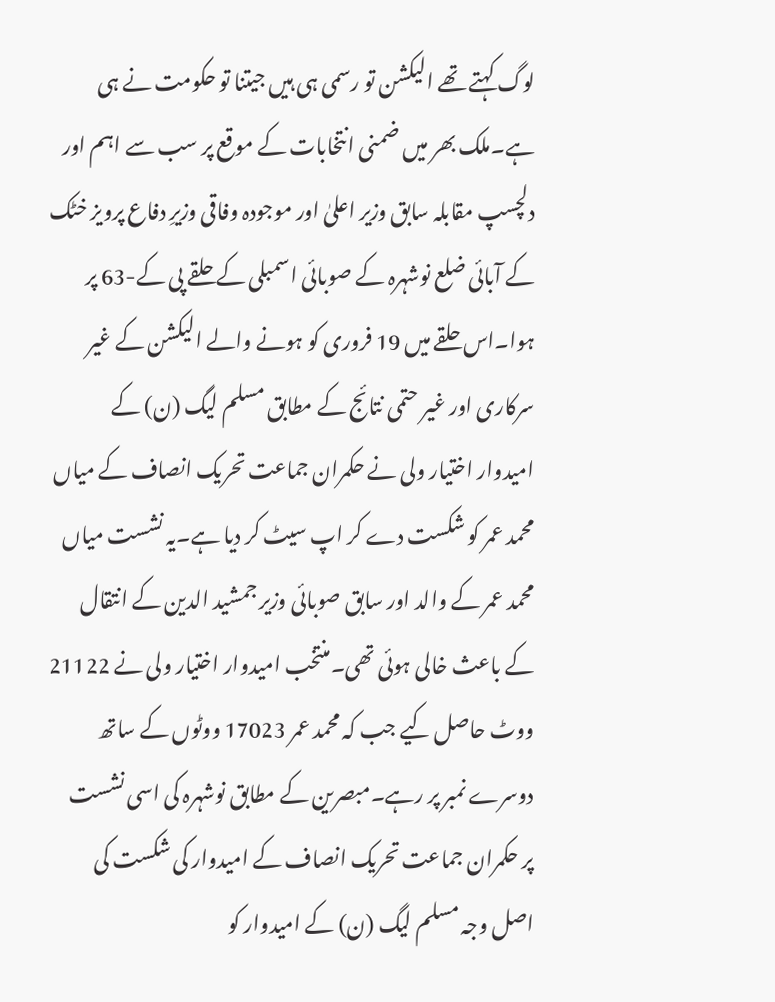لوگ کہتے تھے الیکشن تو رسمی ہی ہیں جیتنا تو حکومت نے ہی ہے۔ملک بھر میں ضمنی انتخابات کے موقع پر سب سے اہم اور دلچسپ مقابلہ سابق وزیر اعلیٰ اور موجودہ وفاقی وزیرِ دفاع پرویز خٹک کے آبائی ضلع نوشہرہ کے صوبائی اسمبلی کے حلقے پی کے-63 پر ہوا۔اس حلقے میں 19 فروری کو ہونے والے الیکشن کے غیر سرکاری اور غیر حتمی نتائج کے مطابق مسلم لیگ (ن) کے امیدوار اختیار ولی نے حکمران جماعت تحریک انصاف کے میاں محمد عمر کو شکست دے کر اپ سیٹ کر دیا ہے۔یہ نشست میاں محمد عمر کے والد اور سابق صوبائی وزیر جمشید الدین کے انتقال کے باعث خالی ہوئی تھی۔منتخب امیدوار اختیار ولی نے 21122 ووٹ حاصل کیے جب کہ محمد عمر 17023 ووٹوں کے ساتھ دوسرے نمبر پر رہے۔مبصرین کے مطابق نوشہرہ کی اسی نشست پر حکمران جماعت تحریک انصاف کے امیدوار کی شکست کی اصل وجہ مسلم لیگ (ن) کے امیدوار کو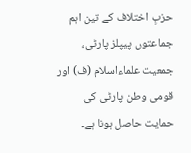حزبِ اختلاف کے تین اہم جماعتوں پیپلز پارٹی، جمعیت علماءاسلام (ف) اور قومی وطن پارٹی کی حمایت حاصل ہونا ہے۔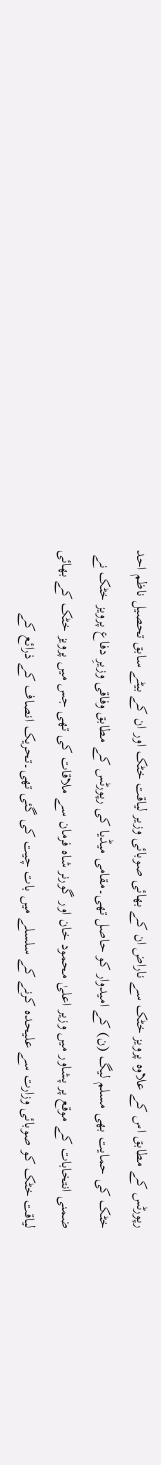رپورٹس کے مطابق اس کے علاوہ پرویز خٹک سے ناراض ان کے بھائی صوبائی وزیر لیاقت خٹک اور ان کے بیٹے سابق تحصیل ناظم احد خٹک کی حمایت بھی مسلم لیگ (ن) کے امیدوار کو حاصل تھی۔مقامی میڈیا کی رپورٹس کے مطابق وفاقی وزیرِ دفاع پرویز خٹک نے ضمنی انتخابات کے موقع پر پشاور میں وزیر اعلیٰ محمود خان اور گورنر شاہ فرمان سے ملاقات کی تھی جس میں پرویز خٹک کے بھائی لیاقت خٹک کو صوبائی وزارت سے علیحدہ کرنے کے سلسلے میں بات چیت کی گئی تھی۔تحریک انصاف کے ذرائع کے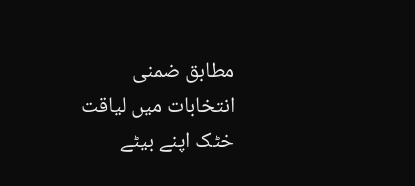مطابق ضمنی انتخابات میں لیاقت خٹک اپنے بیٹے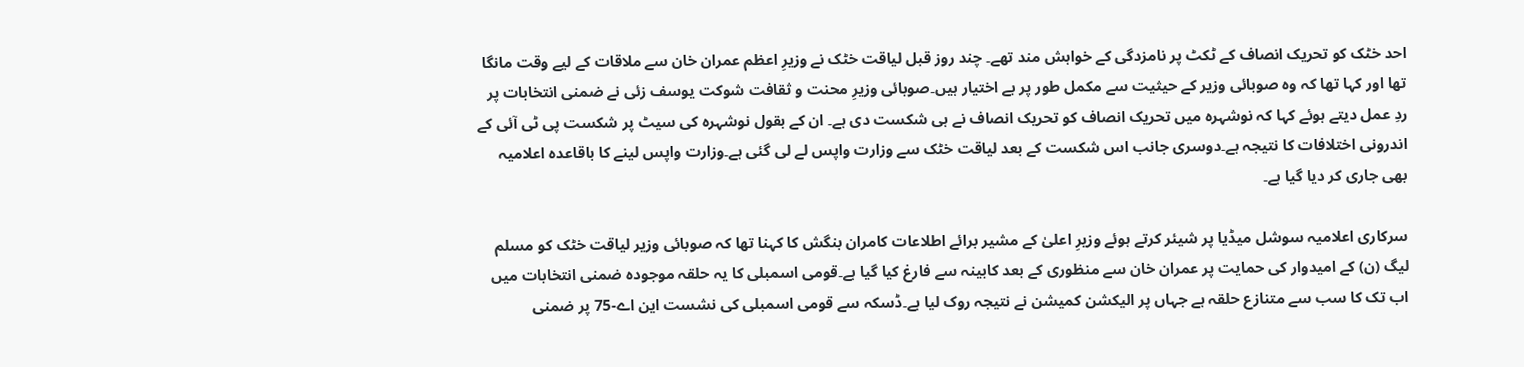احد خٹک کو تحریک انصاف کے ٹکٹ پر نامزدگی کے خواہش مند تھے۔ چند روز قبل لیاقت خٹک نے وزیرِ اعظم عمران خان سے ملاقات کے لیے وقت مانگا تھا اور کہا تھا کہ وہ صوبائی وزیر کے حیثیت سے مکمل طور پر بے اختیار ہیں۔صوبائی وزیرِ محنت و ثقافت شوکت یوسف زئی نے ضمنی انتخابات پر ردِ عمل دیتے ہوئے کہا کہ نوشہرہ میں تحریک انصاف کو تحریک انصاف نے ہی شکست دی ہے۔ ان کے بقول نوشہرہ کی سیٹ پر شکست پی ٹی آئی کے اندرونی اختلافات کا نتیجہ ہے۔دوسری جانب اس شکست کے بعد لیاقت خٹک سے وزارت واپس لے لی گئی ہے۔وزارت واپس لینے کا باقاعدہ اعلامیہ بھی جاری کر دیا گیا ہے۔

سرکاری اعلامیہ سوشل میڈیا پر شیئر کرتے ہوئے وزیرِ اعلیٰ کے مشیر برائے اطلاعات کامران بنگش کا کہنا تھا کہ صوبائی وزیر لیاقت خٹک کو مسلم لیگ (ن) کے امیدوار کی حمایت پر عمران خان سے منظوری کے بعد کابینہ سے فارغ کیا گیا ہے۔قومی اسمبلی کا یہ حلقہ موجودہ ضمنی انتخابات میں اب تک کا سب سے متنازع حلقہ ہے جہاں پر الیکشن کمیشن نے نتیجہ روک لیا ہے۔ڈسکہ سے قومی اسمبلی کی نشست این اے-75 پر ضمنی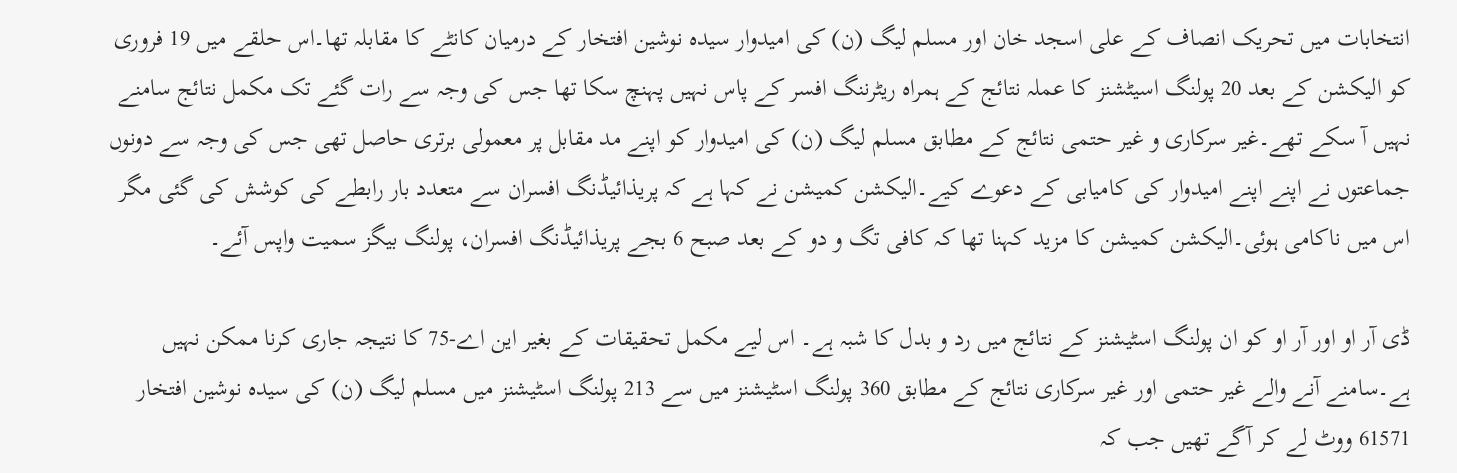انتخابات میں تحریک انصاف کے علی اسجد خان اور مسلم لیگ (ن) کی امیدوار سیدہ نوشین افتخار کے درمیان کانٹے کا مقابلہ تھا۔اس حلقے میں 19 فروری کو الیکشن کے بعد 20 پولنگ اسیٹشنز کا عملہ نتائج کے ہمراہ ریٹرننگ افسر کے پاس نہیں پہنچ سکا تھا جس کی وجہ سے رات گئے تک مکمل نتائج سامنے نہیں آ سکے تھے۔غیر سرکاری و غیر حتمی نتائج کے مطابق مسلم لیگ (ن) کی امیدوار کو اپنے مد مقابل پر معمولی برتری حاصل تھی جس کی وجہ سے دونوں جماعتوں نے اپنے اپنے امیدوار کی کامیابی کے دعوے کیے۔الیکشن کمیشن نے کہا ہے کہ پریذائیڈنگ افسران سے متعدد بار رابطے کی کوشش کی گئی مگر اس میں ناکامی ہوئی۔الیکشن کمیشن کا مزید کہنا تھا کہ کافی تگ و دو کے بعد صبح 6 بجے پریذائیڈنگ افسران، پولنگ بیگز سمیت واپس آئے۔

ڈی آر او اور آر او کو ان پولنگ اسٹیشنز کے نتائج میں رد و بدل کا شبہ ہے۔ اس لیے مکمل تحقیقات کے بغیر این اے-75 کا نتیجہ جاری کرنا ممکن نہیں ہے۔سامنے آنے والے غیر حتمی اور غیر سرکاری نتائج کے مطابق 360 پولنگ اسٹیشنز میں سے 213 پولنگ اسٹیشنز میں مسلم لیگ (ن) کی سیدہ نوشین افتخار 61571 ووٹ لے کر آگے تھیں جب کہ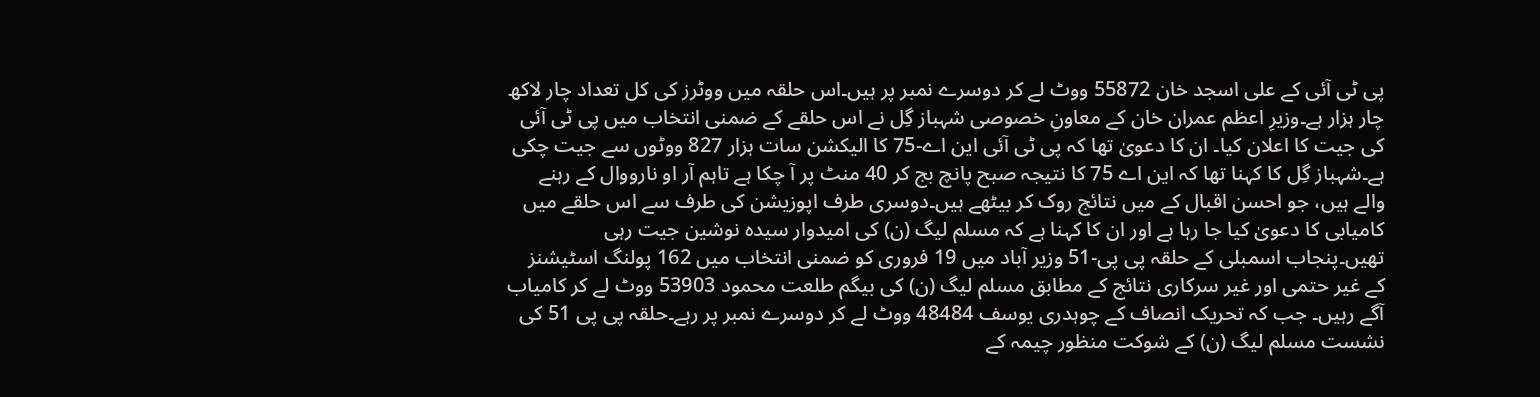پی ٹی آئی کے علی اسجد خان 55872 ووٹ لے کر دوسرے نمبر پر ہیں۔اس حلقہ میں ووٹرز کی کل تعداد چار لاکھ چار ہزار ہے۔وزیرِ اعظم عمران خان کے معاونِ خصوصی شہباز گِل نے اس حلقے کے ضمنی انتخاب میں پی ٹی آئی کی جیت کا اعلان کیا۔ ان کا دعویٰ تھا کہ پی ٹی آئی این اے-75 کا الیکشن سات ہزار 827 ووٹوں سے جیت چکی ہے۔شہباز گِل کا کہنا تھا کہ این اے 75 کا نتیجہ صبح پانچ بج کر 40 منٹ پر آ چکا ہے تاہم آر او نارووال کے رہنے والے ہیں، جو احسن اقبال کے میں نتائج روک کر بیٹھے ہیں۔دوسری طرف اپوزیشن کی طرف سے اس حلقے میں کامیابی کا دعویٰ کیا جا رہا ہے اور ان کا کہنا ہے کہ مسلم لیگ (ن) کی امیدوار سیدہ نوشین جیت رہی تھیں۔پنجاب اسمبلی کے حلقہ پی پی-51 وزیر آباد میں 19 فروری کو ضمنی انتخاب میں 162 پولنگ اسٹیشنز کے غیر حتمی اور غیر سرکاری نتائج کے مطابق مسلم لیگ (ن) کی بیگم طلعت محمود 53903 ووٹ لے کر کامیاب آگے رہیں۔ جب کہ تحریک انصاف کے چوہدری یوسف 48484 ووٹ لے کر دوسرے نمبر پر رہے۔حلقہ پی پی 51 کی نشست مسلم لیگ (ن) کے شوکت منظور چیمہ کے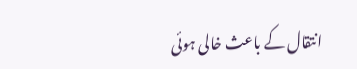انتقال کے باعث خالی ہوئی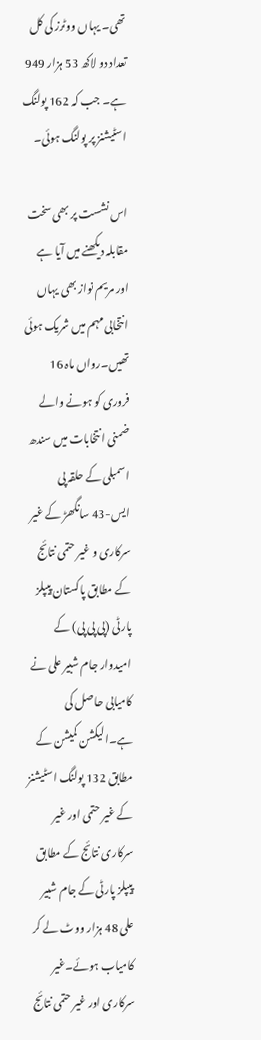تھی۔ یہاں ووٹرز کی کل تعداد دو لاکھ 53 ہزار 949 ہے۔ جب کہ 162 پولنگ اسٹیشنز پر پولنگ ہوئی۔

اس نشست پر بھی سخت مقابلہ دیکھنے میں آیا ہے اور مریم نواز بھی یہاں انتخابی مہم میں شریک ہوئی تھیں۔رواں ماہ 16 فروری کو ہونے والے ضمنی انتخابات میں سندھ اسمبلی کے حلقہ پی ایس-43 سانگھڑ کے غیر سرکاری و غیر حتمی نتائج کے مطابق پاکستان پیپلز پارٹی (پی پی پی) کے امیدوار جام شبیر علی نے کامیابی حاصل کی ہے۔الیکشن کمیشن کے مطابق 132 پولنگ اسٹیشنز کے غیر حتمی اور غیر سرکاری نتائج کے مطابق پیپلز پارٹی کے جام شبیر علی 48 ہزار ووٹ لے کر کامیاب ہوئے۔غیر سرکاری اور غیر حتمی نتائج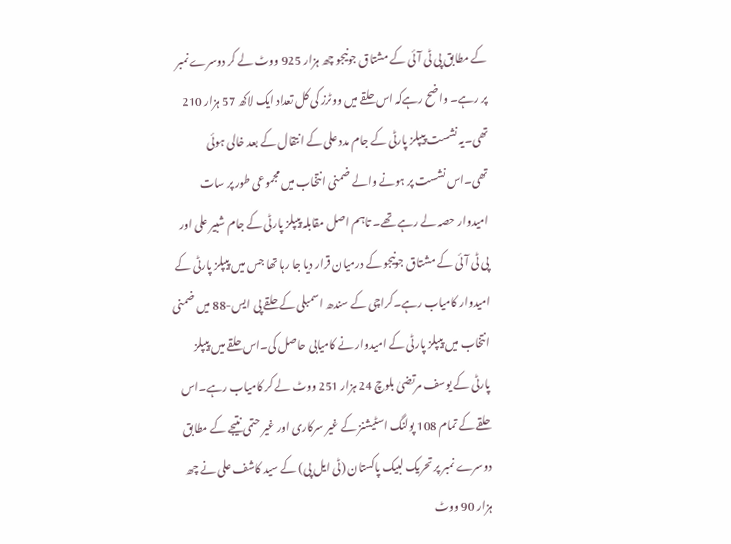کے مطابق پی ٹی آئی کے مشتاق جونیجو چھ ہزار 925 ووٹ لے کر دوسرے نمبر پر رہے۔ واضح رہےکہ اس حلقے میں ووٹرز کی کل تعداد ایک لاکھ 57 ہزار 210 تھی۔یہ نشست پیپلز پارٹی کے جام مدد علی کے انتقال کے بعد خالی ہوئی تھی۔اس نشست پر ہونے والے ضمنی انتخاب میں مجموعی طور پر سات امیدوار حصہ لے رہے تھے۔ تاہم اصل مقابلہ پیپلز پارٹی کے جام شبیر علی اور پی ٹی آئی کے مشتاق جونیجو کے درمیان قرار دیا جا رہا تھا جس میں پیپلز پارٹی کے امیدوار کامیاب رہے۔کراچی کے سندھ اسمبلی کے حلقے پی ایس-88 میں ضمنی انتخاب میں پیپلز پارٹی کے امیدوار نے کامیابی حاصل کی۔اس حلقے میں پیپلز پارٹی کے یوسف مرتضیٰ بلوچ 24 ہزار 251 ووٹ لے کر کامیاب رہے۔اس حلقے کے تمام 108 پولنگ اسٹیشنز کے غیر سرکاری اور غیر حتمی نتیجے کے مطابق دوسرے نمبر پر تحریک لبیک پاکستان (ٹی ایل پی) کے سید کاشف علی نے چھ ہزار 90 ووٹ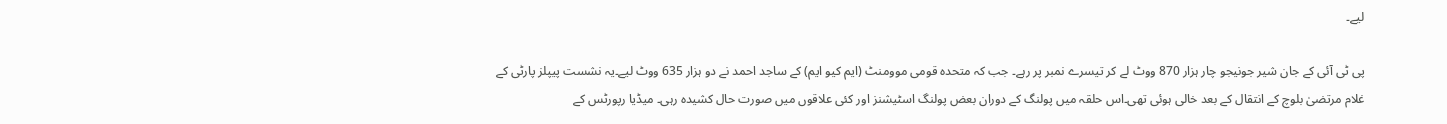لیے۔

پی ٹی آئی کے جان شیر جونیجو چار ہزار 870 ووٹ لے کر تیسرے نمبر پر رہے۔ جب کہ متحدہ قومی موومنٹ (ایم کیو ایم) کے ساجد احمد نے دو ہزار 635 ووٹ لیے۔یہ نشست پیپلز پارٹی کے غلام مرتضیٰ بلوچ کے انتقال کے بعد خالی ہوئی تھی۔اس حلقہ میں پولنگ کے دوران بعض پولنگ اسٹیشنز اور کئی علاقوں میں صورت حال کشیدہ رہی۔ میڈیا رپورٹس کے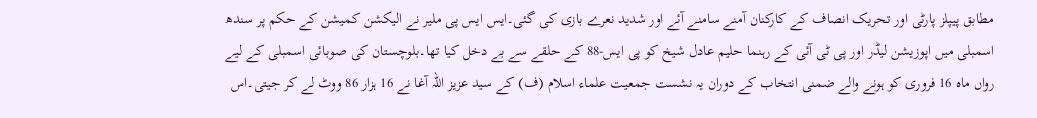مطابق پیپلز پارٹی اور تحریک انصاف کے کارکنان آمنے سامنے آئے اور شدید نعرے بازی کی گئی۔ایس ایس پی ملیر نے الیکشن کمیشن کے حکم پر سندھ اسمبلی میں اپوزیشن لیڈر اور پی ٹی آئی کے رہنما حلیم عادل شیخ کو پی ایس-88 کے حلقے سے بے دخل کیا تھا۔بلوچستان کی صوبائی اسمبلی کے لیے رواں ماہ 16 فروری کو ہونے والے ضمنی انتخاب کے دوران یہ نشست جمعیت علماء اسلام (ف) کے سید عزیز اللہ آغا نے 16 ہزار 86 ووٹ لے کر جیتی۔اس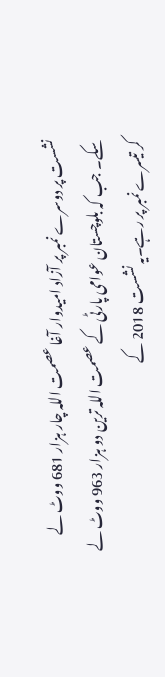نشست پر دوسرے نمبر پر آزاد امیدوار آغا عصمت اللہ چار ہزار 681 ووٹ لے سکے۔ جب کہ بلوچستان عوامی پارٹی کے عصمت اللہ ترین دو ہزار 963 ووٹ لے کر تیسرے نمبر پر رہے۔یہ نشست 2018 کے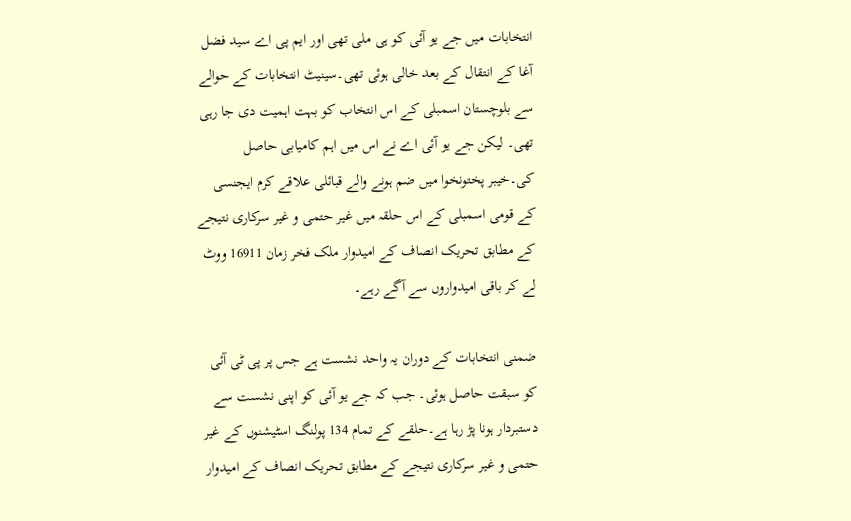انتخابات میں جے یو آئی کو ہی ملی تھی اور ایم پی اے سید فضل آغا کے انتقال کے بعد خالی ہوئی تھی۔سینیٹ انتخابات کے حوالے سے بلوچستان اسمبلی کے اس انتخاب کو بہت اہمیت دی جا رہی تھی۔ لیکن جے یو آئی اے نے اس میں اہم کامیابی حاصل کی۔خیبر پختونخوا میں ضم ہونے والے قبائلی علاقے کرم ایجنسی کے قومی اسمبلی کے اس حلقہ میں غیر حتمی و غیر سرکاری نتیجے کے مطابق تحریک انصاف کے امیدوار ملک فخر زمان 16911 ووٹ لے کر باقی امیدواروں سے آگے رہے۔

ضمنی انتخابات کے دوران یہ واحد نشست ہے جس پر پی ٹی آئی کو سبقت حاصل ہوئی۔ جب کہ جے یو آئی کو اپنی نشست سے دستبردار ہونا پڑ رہا ہے۔حلقے کے تمام 134 پولنگ اسٹیشنوں کے غیر حتمی و غیر سرکاری نتیجے کے مطابق تحریک انصاف کے امیدوار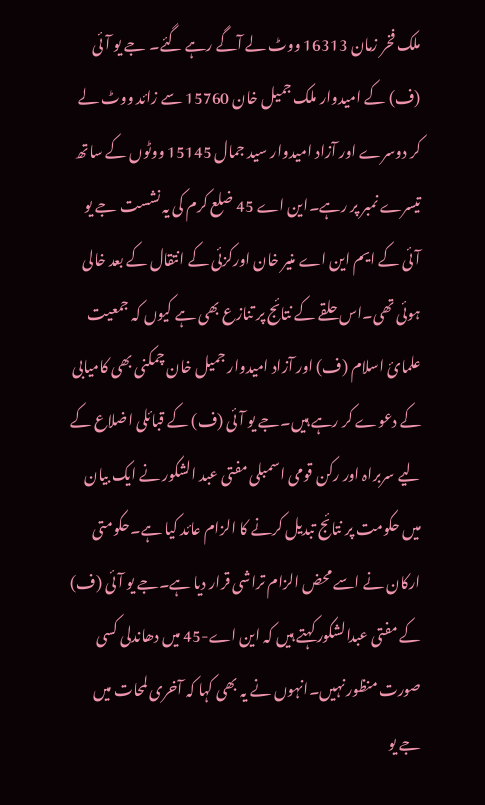ملک فخر زمان 16313 ووٹ لے آگے رہے گئے۔ جے یو آئی (ف) کے امیدوار ملک جمیل خان 15760 سے زائد ووٹ لے کر دوسرے اور آزاد امیدوار سید جمال 15145 ووٹوں کے ساتھ تیسرے نمبر پر رہے۔این اے 45 ضلع کرم کی یہ نشست جے یو آئی کے ایم این اے منیر خان اورکزئی کے انتقال کے بعد خالی ہوئی تھی۔اس حلقے کے نتائج پر تنازع بھی ہے کیوں کہ جمعیت علمائ اسلام (ف) اور آزاد امیدوار جمیل خان چمکنی بھی کامیابی کے دعوے کر رہے ہیں۔جے یو آئی (ف) کے قبائلی اضلاع کے لیے سربراہ اور رکن قومی اسمبلی مفتی عبد الشکور نے ایک بیان میں حکومت پر نتائج تبدیل کرنے کا الزام عائد کیا ہے۔حکومتی ارکان نے اسے محض الزام تراشی قرار دیا ہے۔جے یو آئی (ف) کے مفتی عبدالشکور کہتے ہیں کہ این اے-45 میں دھاندلی کسی صورت منظور نہیں۔انہوں نے یہ بھی کہا کہ آخری لمحات میں جے یو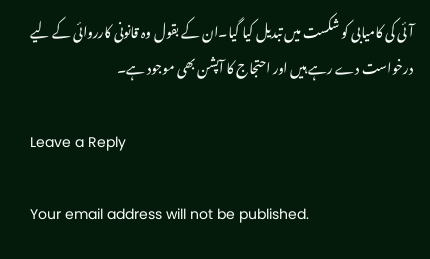آئی کی کامیابی کو شکست میں تبدیل کیا گیا۔ان کے بقول وہ قانونی کارروائی کے لیے درخواست دے رہے ہیں اور احتجاج کا آپشن بھی موجود ہے۔

Leave a Reply

Your email address will not be published.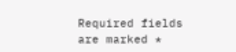Required fields are marked *